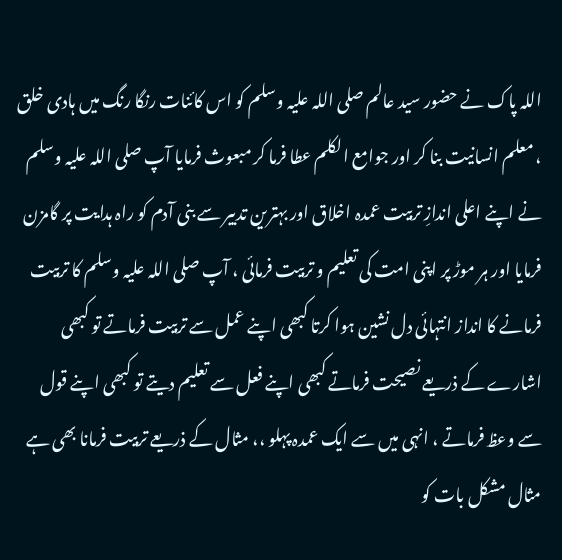اللہ پاک نے حضور سید عالم صلی اللہ علیہ وسلم کو اس کائنات رنگا رنگ میں ہادی خلق ، معلم انسانیت بنا کر اور جوامع الکلم عطا فرما کر مبعوث فرمایا آپ صلی اللہ علیہ وسلم نے اپنے اعلی اندازِ تربیت عمدہ اخلاق اور بہترین تدبیر سے بنی آدم کو راہ ہدایت پر گامزن فرمایا اور ہر موڑ پر اپنی امت کی تعلیم و تربیت فرمائی ، آپ صلی اللہ علیہ وسلم کا تربیت فرمانے کا انداز انتہائی دل نشین ہوا کرتا کبھی اپنے عمل سے تربیت فرماتے تو کبھی اشارے کے ذریعے نصیحت فرماتے کبھی اپنے فعل سے تعلیم دیتے تو کبھی اپنے قول سے وعظ فرماتے ، انہی میں سے ایک عمدہ پہلو ،، مثال کے ذریعے تربیت فرمانا بھی ہے مثال مشکل بات کو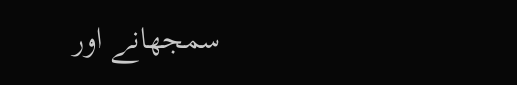سمجھانے اور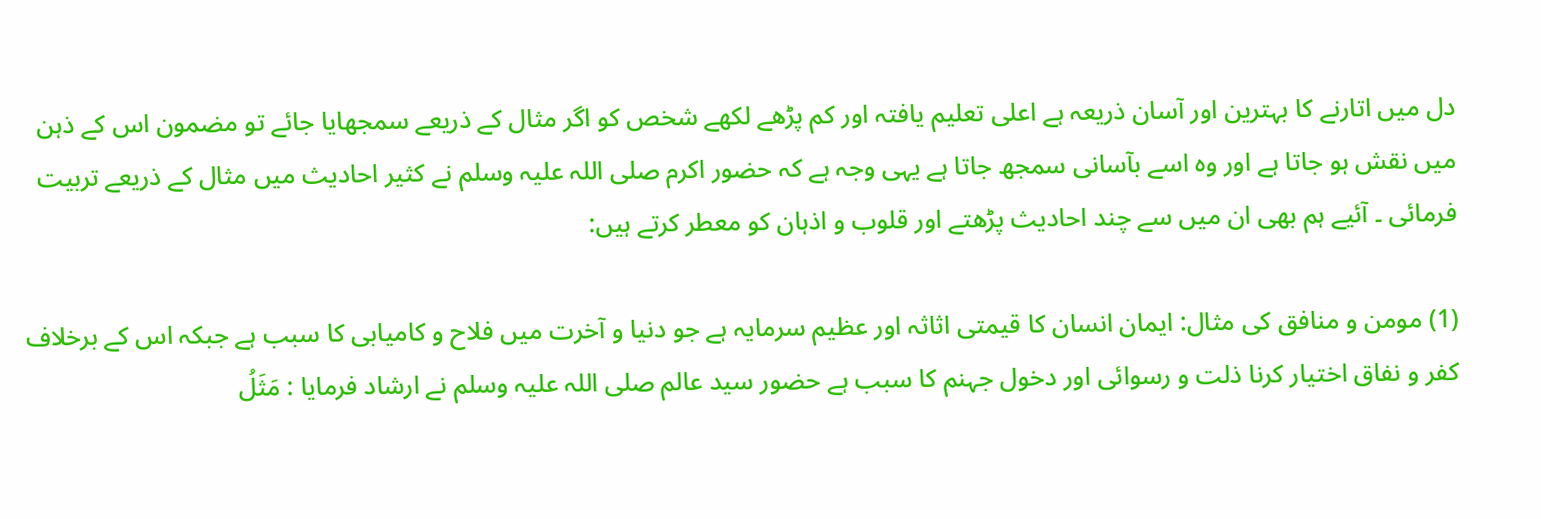دل میں اتارنے کا بہترین اور آسان ذریعہ ہے اعلی تعلیم یافتہ اور کم پڑھے لکھے شخص کو اگر مثال کے ذریعے سمجھایا جائے تو مضمون اس کے ذہن میں نقش ہو جاتا ہے اور وہ اسے بآسانی سمجھ جاتا ہے یہی وجہ ہے کہ حضور اکرم صلی اللہ علیہ وسلم نے کثیر احادیث میں مثال کے ذریعے تربیت فرمائی ۔ آئیے ہم بھی ان میں سے چند احادیث پڑھتے اور قلوب و اذہان کو معطر کرتے ہیں:

(1) مومن و منافق کی مثال: ایمان انسان کا قیمتی اثاثہ اور عظیم سرمایہ ہے جو دنیا و آخرت میں فلاح و کامیابی کا سبب ہے جبکہ اس کے برخلاف کفر و نفاق اختیار کرنا ذلت و رسوائی اور دخول جہنم کا سبب ہے حضور سید عالم صلی اللہ علیہ وسلم نے ارشاد فرمایا : مَثَلُ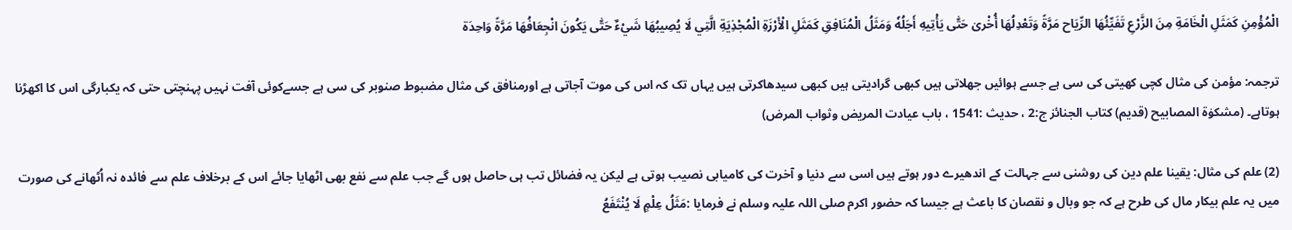الْمُؤْمِنِ كَمَثَلِ الْخَامَةِ مِنَ الزَّرْعِ تَفَيِّئُهَا الرِّيَاح مَرَّةً وَتَعْدِلُهَا أُخْرىٰ حَتّٰى يَأْتِيهِ أَجَلُهٗ وَمَثَلُ الْمُنَافِقِ كَمَثَلِ الْأَرْزَةِ الْمُجْذِيَةِ الَّتِي لَا يُصِيبُهَا شَيْءٌ حَتّٰى يَكُونَ انْجِعَافُهَا مَرَّةً وَاحِدَة

ترجمہ: مؤمن کی مثال کچی کھیتی کی سی ہے جسے ہوائیں جھلاتی ہیں کبھی گرادیتی ہیں کبھی سیدھاکرتی ہیں یہاں تک کہ اس کی موت آجاتی ہے اورمنافق کی مثال مضبوط صنوبر کی سی ہے جسےکوئی آفت نہیں پہنچتی حتی کہ یکبارگی اس کا اکھڑنا ہوتاہے۔ (مشکوٰۃ المصابیح (قدیم) کتاب الجنائز ج:2 ، حدیث :1541 ، باب عیادت المریض وثواب المرض)

(2) علم کی مثال: یقینا علم دین کی روشنی سے جہالت کے اندھیرے دور ہوتے ہیں اسی سے دنیا و آخرت کی کامیابی نصیب ہوتی ہے لیکن یہ فضائل تب ہی حاصل ہوں گے جب علم سے نفع بھی اٹھایا جائے اس کے برخلاف علم سے فائدہ نہ اُٹھانے کی صورت میں یہ علم بیکار مال کی طرح ہے کہ جو وبال و نقصان کا باعث ہے جیسا کہ حضور اکرم صلی اللہ علیہ وسلم نے فرمایا :مَثَلُ عِلْمٍ لَا يُنْتَفَعُ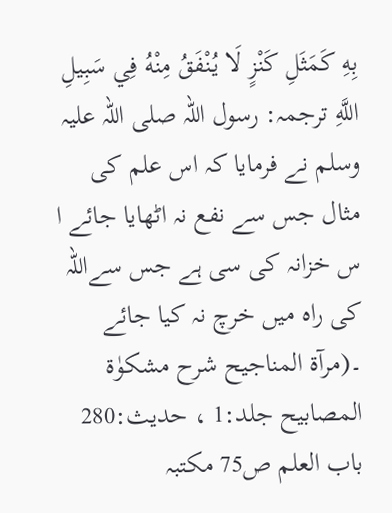بِهِ كَمَثَلِ كَنْزٍ لَا يُنْفَقُ مِنْهُ فِي سَبِيلِ اللَّهِ ترجمہ: رسول اللہ صلی اللہ علیہ وسلم نے فرمایا کہ اس علم کی مثال جس سے نفع نہ اٹھایا جائے ا س خزانہ کی سی ہے جس سےاللہ کی راہ میں خرچ نہ کیا جائے ۔(مرآۃ المناجیح شرح مشکوٰۃ المصابیح جلد:1 ، حدیث:280 باب العلم ص75 مکتبہ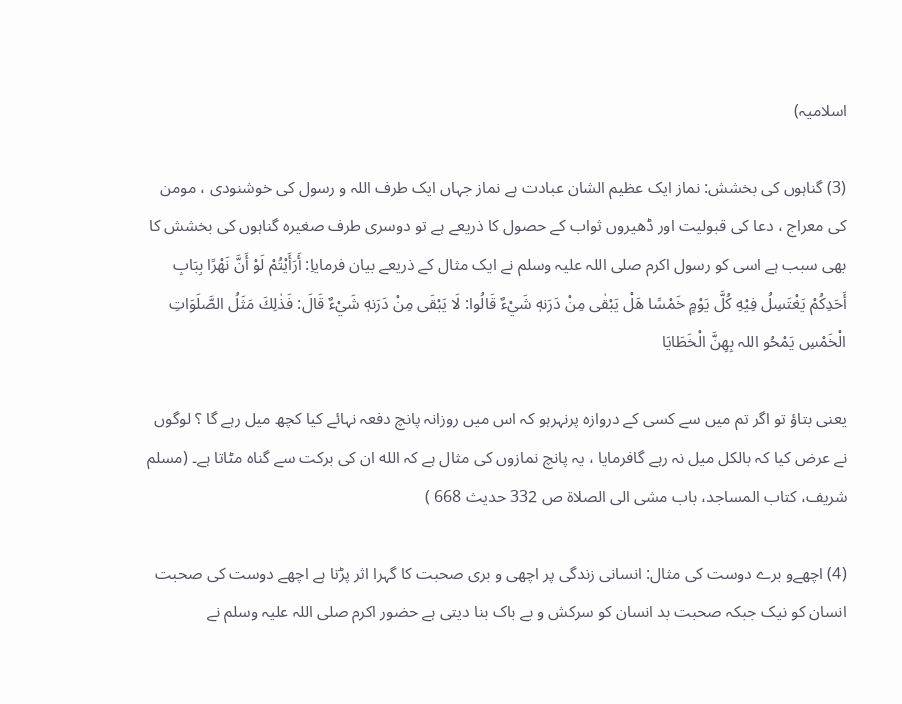اسلامیہ)

(3) گناہوں کی بخشش: نماز ایک عظیم الشان عبادت ہے نماز جہاں ایک طرف اللہ و رسول کی خوشنودی ، مومن کی معراج ، دعا کی قبولیت اور ڈھیروں ثواب کے حصول کا ذریعے ہے تو دوسری طرف صغیرہ گناہوں کی بخشش کا بھی سبب ہے اسی کو رسول اکرم صلی اللہ علیہ وسلم نے ایک مثال کے ذریعے بیان فرمایاِ: أَرَأَيْتُمْ لَوْ أَنَّ نَهْرًا بِبَابِ أَحَدِكُمْ يَغْتَسِلُ فِيْهِ كُلَّ يَوْمٍ خَمْسًا هَلْ يَبْقٰى مِنْ دَرَنهٖ شَيْءٌ قَالُوا: لَا يَبْقَى مِنْ دَرَنهٖ شَيْءٌ قَالَ: فَذٰلِكَ مَثَلُ الصَّلَوَاتِ الْخَمْسِ يَمْحُو اللہ بِهِنَّ الْخَطَايَا

یعنی بتاؤ تو اگر تم میں سے کسی کے دروازہ پرنہرہو کہ اس میں روزانہ پانچ دفعہ نہائے کیا کچھ میل رہے گا ؟ لوگوں نے عرض کیا کہ بالکل میل نہ رہے گافرمایا ، یہ پانچ نمازوں کی مثال ہے کہ الله ان کی برکت سے گناہ مٹاتا ہے۔ (مسلم شریف، کتاب المساجد، باب مشی الی الصلاۃ ص 332 حدیث 668 )

(4) اچھےو برے دوست کی مثال: انسانی زندگی پر اچھی و بری صحبت کا گہرا اثر پڑتا ہے اچھے دوست کی صحبت انسان کو نیک جبکہ صحبت بد انسان کو سرکش و بے باک بنا دیتی ہے حضور اکرم صلی اللہ علیہ وسلم نے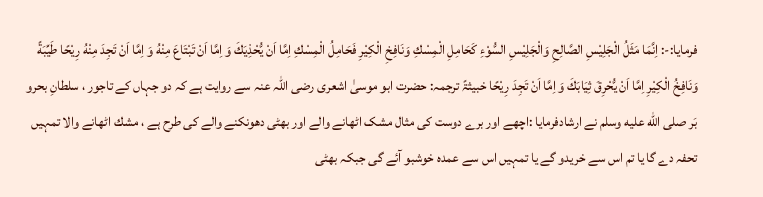فرمایا:-: اِنَّمَا مَثَلُ الْجَلِيْسِ الصَّالِحِ وَالْجَلِيْسِ السُّوْءِ كَحَامِلِ الْمِسْكِ وَنَافِخِ الْكِيْرِ فَحَامِلُ الْمِسْكِ اِمَّا اَنْ يُّحْذِيَكَ وَ اِمَّا اَنْ تَبْتَاعَ مِنْهُ وَ اِمَّا اَنْ تَجِدَ مِنْهُ رِيْحًا طَيِّبَةً وَنَافِخُ الْكِيْرِ اِمَّا اَنْ يُّحْرِقَ ثِيَابَكَ وَ اِمَّا اَنْ تَجِدَ رِيْحًا خبیثۃً ترجمہ: حضرت ابو موسیٰ اشعری رضی اللہ عنہ سے روایت ہے کہ دو جہاں کے تاجور ، سلطانِ بحرو بَر صلى الله عليه وسلم نے ارشادفرمایا :اچھے اور برے دوست کی مثال مشک اٹھانے والے اور بھٹی دھونکنے والے کی طرح ہے ، مشك اٹھانے والا تمہیں تحفہ دے گا یا تم اس سے خریدو گے یا تمہیں اس سے عمدہ خوشبو آئے گی جبکہ بھٹی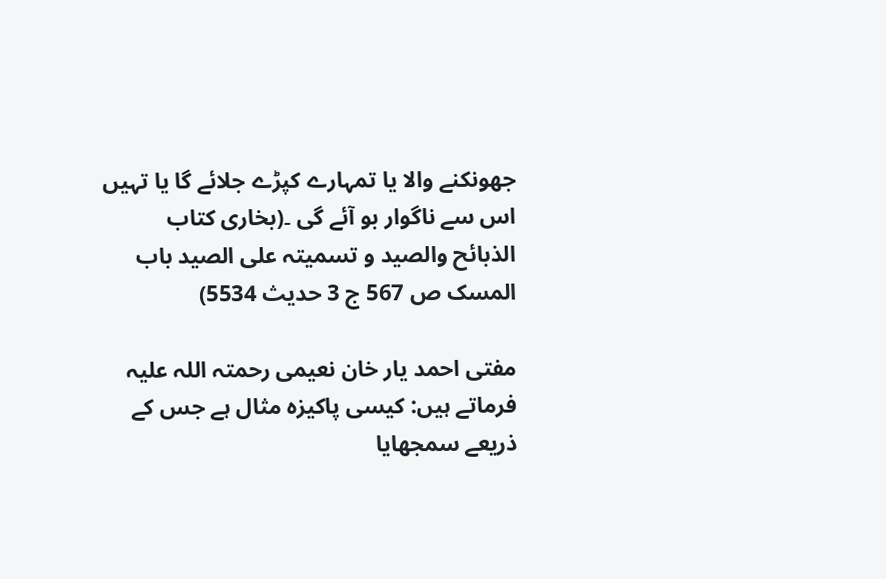جھونکنے والا یا تمہارے کپڑے جلائے گا یا تہیں اس سے ناگوار بو آئے گی ۔(بخاری کتاب الذبائح والصید و تسمیتہ علی الصید باب المسک ص 567 ج 3 حدیث 5534)

مفتی احمد یار خان نعیمی رحمتہ اللہ علیہ فرماتے ہیں: کیسی پاکیزہ مثال ہے جس کے ذریعے سمجھایا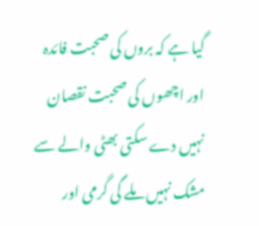گیا ہے کہ بروں کی صحبت فائدہ اور اچھوں کی صحبت نقصان نہیں دے سکتی بھٹی والے سے مشک نہیں ملے گی گرمی اور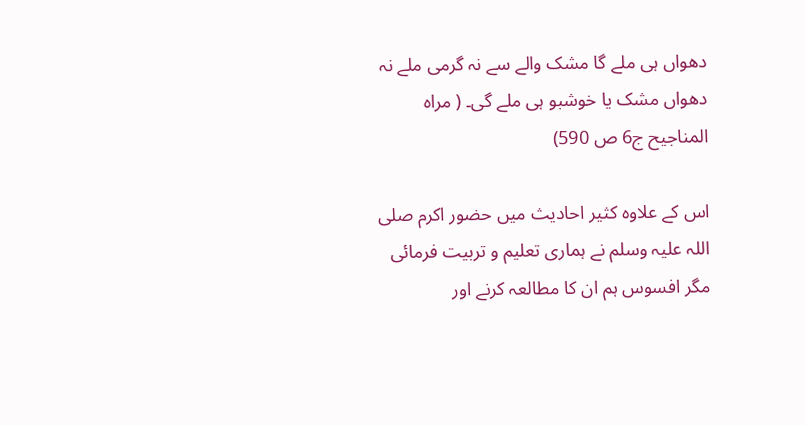دھواں ہی ملے گا مشک والے سے نہ گرمی ملے نہ دھواں مشک یا خوشبو ہی ملے گی۔ ( مراہ المناجیح ج6 ص 590)

اس کے علاوہ کثیر احادیث میں حضور اکرم صلی اللہ علیہ وسلم نے ہماری تعلیم و تربیت فرمائی مگر افسوس ہم ان کا مطالعہ کرنے اور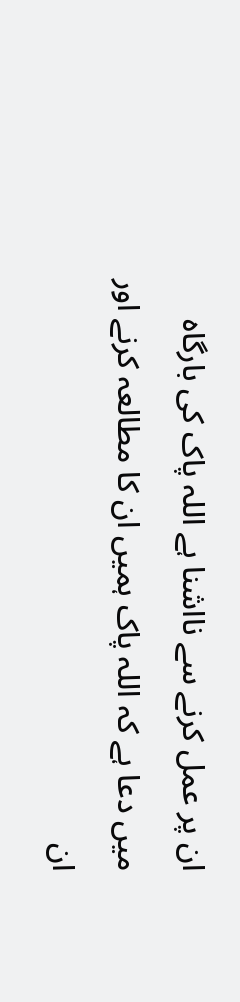ان پر عمل کرنے سے نااشنا ہے اللہ پاک کی بارگاہ میں دعا ہے کہ اللہ پاک ہمیں ان کا مطالعہ کرنے اور ان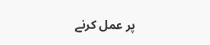پر عمل کرنے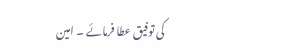کی توفیق عطا فرمائے ۔ امین